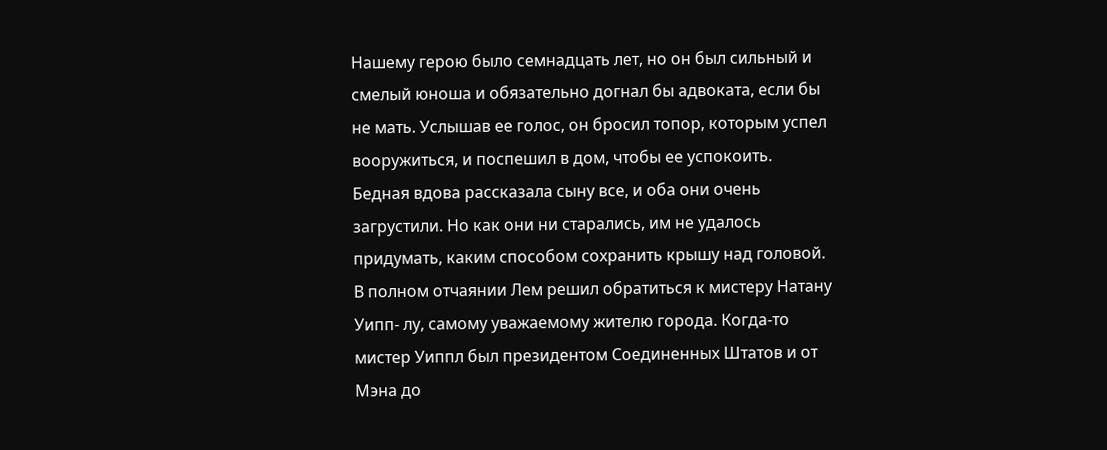Нашему герою было семнадцать лет, но он был сильный и смелый юноша и обязательно догнал бы адвоката, если бы не мать. Услышав ее голос, он бросил топор, которым успел вооружиться, и поспешил в дом, чтобы ее успокоить.
Бедная вдова рассказала сыну все, и оба они очень загрустили. Но как они ни старались, им не удалось придумать, каким способом сохранить крышу над головой.
В полном отчаянии Лем решил обратиться к мистеру Натану Уипп- лу, самому уважаемому жителю города. Когда-то мистер Уиппл был президентом Соединенных Штатов и от Мэна до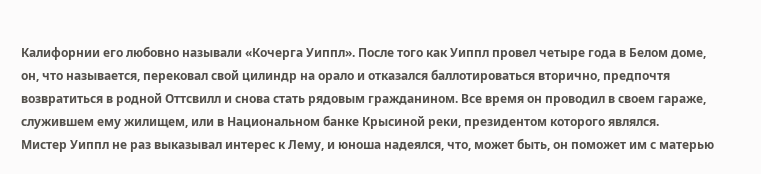Калифорнии его любовно называли «Кочерга Уиппл». После того как Уиппл провел четыре года в Белом доме, он, что называется, перековал свой цилиндр на орало и отказался баллотироваться вторично, предпочтя возвратиться в родной Оттсвилл и снова стать рядовым гражданином. Все время он проводил в своем гараже, служившем ему жилищем, или в Национальном банке Крысиной реки, президентом которого являлся.
Мистер Уиппл не раз выказывал интерес к Лему, и юноша надеялся, что, может быть, он поможет им с матерью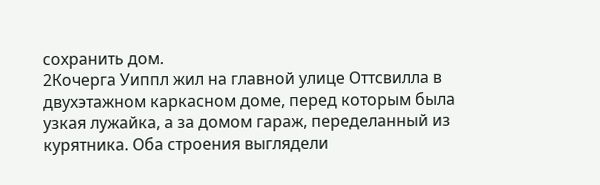сохранить дом.
2Кочерга Уиппл жил на главной улице Оттсвилла в двухэтажном каркасном доме, перед которым была узкая лужайка, а за домом гараж, переделанный из курятника. Оба строения выглядели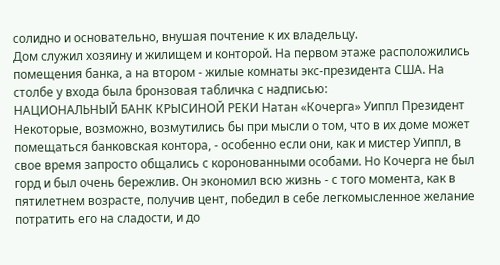солидно и основательно, внушая почтение к их владельцу.
Дом служил хозяину и жилищем и конторой. На первом этаже расположились помещения банка, а на втором - жилые комнаты экс-президента США. На столбе у входа была бронзовая табличка с надписью:
НАЦИОНАЛЬНЫЙ БАНК КРЫСИНОЙ РЕКИ Натан «Кочерга» Уиппл Президент
Некоторые, возможно, возмутились бы при мысли о том, что в их доме может помещаться банковская контора, - особенно если они, как и мистер Уиппл, в свое время запросто общались с коронованными особами. Но Кочерга не был горд и был очень бережлив. Он экономил всю жизнь - с того момента, как в пятилетнем возрасте, получив цент, победил в себе легкомысленное желание потратить его на сладости, и до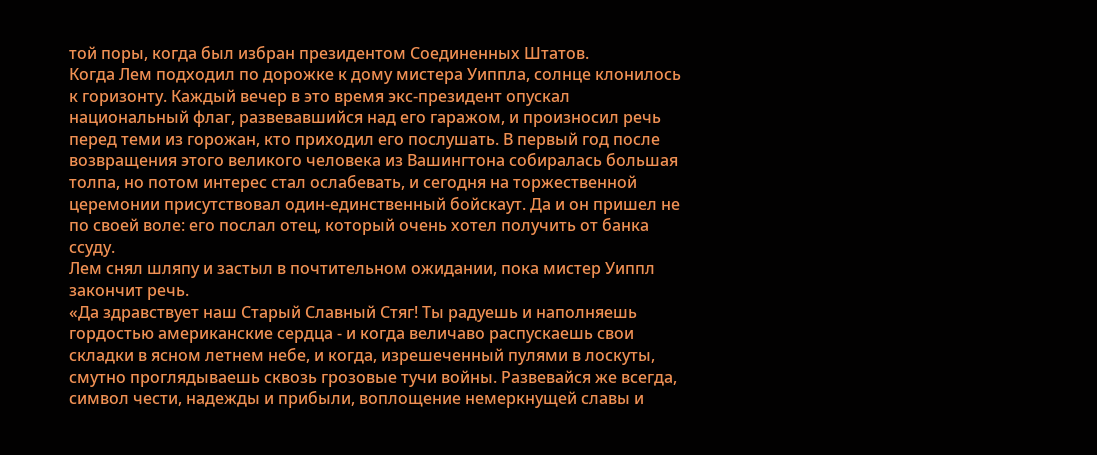той поры, когда был избран президентом Соединенных Штатов.
Когда Лем подходил по дорожке к дому мистера Уиппла, солнце клонилось к горизонту. Каждый вечер в это время экс-президент опускал национальный флаг, развевавшийся над его гаражом, и произносил речь перед теми из горожан, кто приходил его послушать. В первый год после возвращения этого великого человека из Вашингтона собиралась большая толпа, но потом интерес стал ослабевать, и сегодня на торжественной церемонии присутствовал один-единственный бойскаут. Да и он пришел не по своей воле: его послал отец, который очень хотел получить от банка ссуду.
Лем снял шляпу и застыл в почтительном ожидании, пока мистер Уиппл закончит речь.
«Да здравствует наш Старый Славный Стяг! Ты радуешь и наполняешь гордостью американские сердца - и когда величаво распускаешь свои складки в ясном летнем небе, и когда, изрешеченный пулями в лоскуты, смутно проглядываешь сквозь грозовые тучи войны. Развевайся же всегда, символ чести, надежды и прибыли, воплощение немеркнущей славы и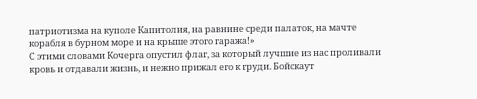патриотизма на куполе Капитолия, на равнине среди палаток, на мачте корабля в бурном море и на крыше этого гаража!»
С этими словами Кочерга опустил флаг, за который лучшие из нас проливали кровь и отдавали жизнь, и нежно прижал его к груди. Бойскаут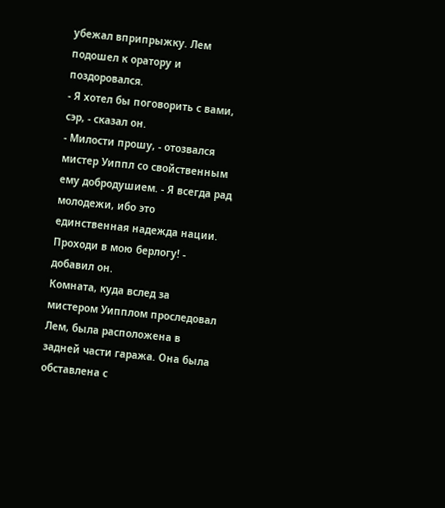убежал вприпрыжку. Лем подошел к оратору и поздоровался.
- Я хотел бы поговорить с вами, сэр, - сказал он.
- Милости прошу, - отозвался мистер Уиппл со свойственным ему добродушием. - Я всегда рад молодежи, ибо это единственная надежда нации. Проходи в мою берлогу! - добавил он.
Комната, куда вслед за мистером Уипплом проследовал Лем, была расположена в задней части гаража. Она была обставлена с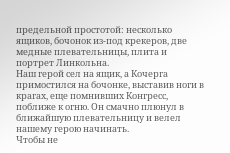предельной простотой: несколько ящиков, бочонок из-под крекеров, две медные плевательницы, плита и портрет Линкольна.
Наш герой сел на ящик, а Кочерга примостился на бочонке, выставив ноги в крагах, еще помнивших Конгресс, поближе к огню. Он смачно плюнул в ближайшую плевательницу и велел нашему герою начинать.
Чтобы не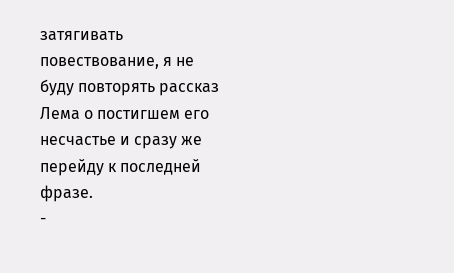затягивать повествование, я не буду повторять рассказ Лема о постигшем его несчастье и сразу же перейду к последней фразе.
-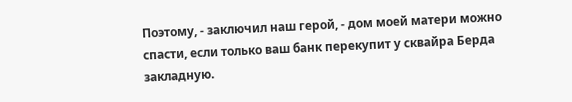Поэтому, - заключил наш герой, - дом моей матери можно спасти, если только ваш банк перекупит у сквайра Берда закладную.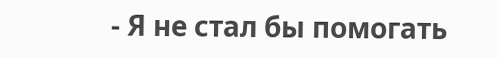- Я не стал бы помогать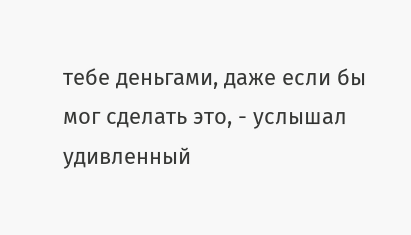тебе деньгами, даже если бы мог сделать это, - услышал удивленный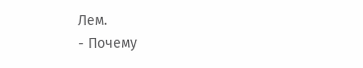Лем.
- Почему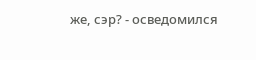же, сэр? - осведомился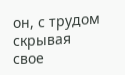он, с трудом скрывая свое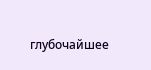глубочайшее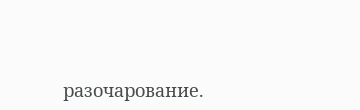разочарование.